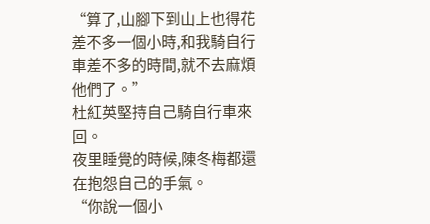“算了,山腳下到山上也得花差不多一個小時,和我騎自行車差不多的時間,就不去麻煩他們了。”
杜紅英堅持自己騎自行車來回。
夜里睡覺的時候,陳冬梅都還在抱怨自己的手氣。
“你說一個小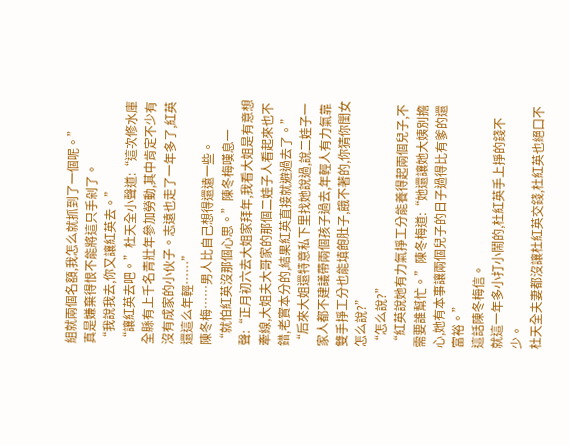組就兩個名額,我怎么就抓到了一個呢。”
真是嫌棄得恨不能將這只手剁了。
“我說我去,你又讓紅英去。”
“讓紅英去吧。”杜天全小聲道:“這次修水庫全縣有上千名青壯年參加勞動,其中肯定不少有沒有成家的小伙子。志遠也走了一年多了,紅英還這么年輕……”
陳冬梅……男人比自己想得還遠一些。
“就怕紅英沒那個心思。”陳冬梅嘆息一聲:“正月初六去大姐家拜年,我看大姐是有意想牽線,大姐夫大哥家的那個二娃子人看起來也不錯,老實本分的,結果紅英直接就避過去了。”
“后來大姐還特意私下里找她說過,說二娃子一家人都不建議帶兩個孩子過去,年輕人有力氣靠雙手掙工分也能填飽肚子,餓不著的,你猜你閨女怎么說?”
“怎么說?”
“紅英說她有力氣掙工分能養得起兩個兒子,不需要誰幫忙。”陳冬梅道:“她還讓她大姨別擔心,她有本事讓兩個兒子的日子過得比有爹的還富裕。”
這話陳冬梅信。
就這一年多小打小鬧的,杜紅英手上掙的錢不少。
杜天全夫妻都沒讓杜紅英交錢,杜紅英也絕口不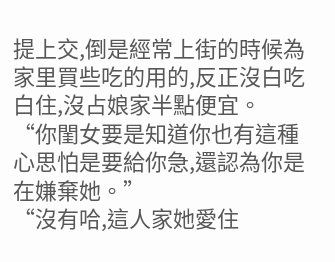提上交,倒是經常上街的時候為家里買些吃的用的,反正沒白吃白住,沒占娘家半點便宜。
“你閨女要是知道你也有這種心思怕是要給你急,還認為你是在嫌棄她。”
“沒有哈,這人家她愛住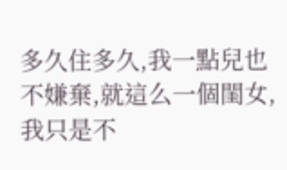多久住多久,我一點兒也不嫌棄,就這么一個閨女,我只是不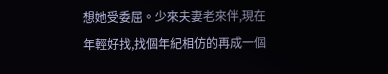想她受委屈。少來夫妻老來伴,現在年輕好找,找個年紀相仿的再成一個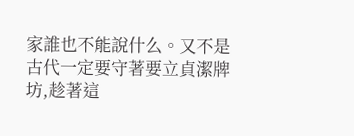家誰也不能說什么。又不是古代一定要守著要立貞潔牌坊,趁著這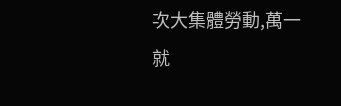次大集體勞動,萬一就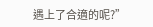遇上了合適的呢?”